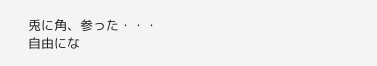兎に角、参った・・・
自由にな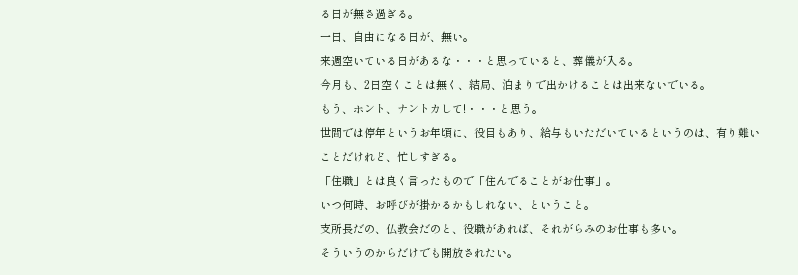る日が無さ過ぎる。
一日、自由になる日が、無い。
来週空いている日があるな・・・と思っていると、葬儀が入る。
今月も、2日空くことは無く、結局、泊まりで出かけることは出来ないでいる。
もう、ホント、ナントカして!・・・と思う。
世間では停年というお年頃に、役目もあり、給与もいただいているというのは、有り難いことだけれど、忙しすぎる。
「住職」とは良く言ったもので「住んでることがお仕事」。
いつ何時、お呼びが掛かるかもしれない、ということ。
支所長だの、仏教会だのと、役職があれば、それがらみのお仕事も多い。
そういうのからだけでも開放されたい。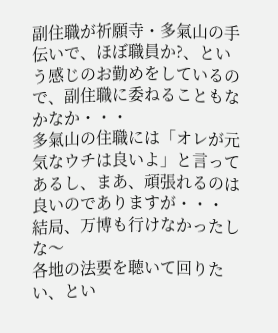副住職が祈願寺・多氣山の手伝いで、ほぼ職員か?、という感じのお勤めをしているので、副住職に委ねることもなかなか・・・
多氣山の住職には「オレが元気なウチは良いよ」と言ってあるし、まあ、頑張れるのは良いのでありますが・・・
結局、万博も行けなかったしな〜
各地の法要を聴いて回りたい、とい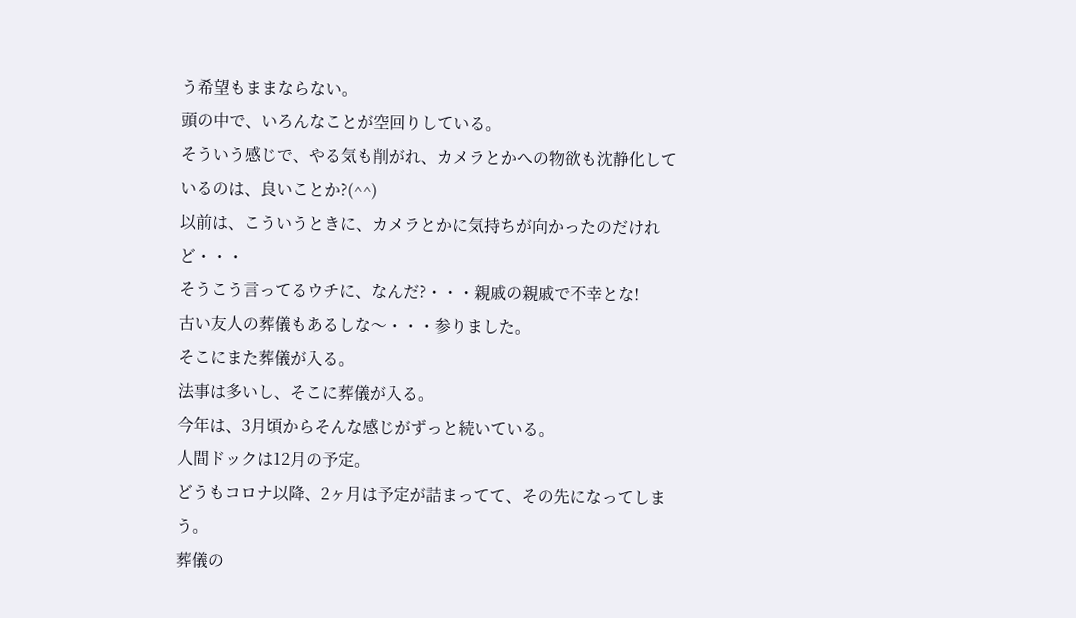う希望もままならない。
頭の中で、いろんなことが空回りしている。
そういう感じで、やる気も削がれ、カメラとかへの物欲も沈静化しているのは、良いことか?(^^)
以前は、こういうときに、カメラとかに気持ちが向かったのだけれど・・・
そうこう言ってるウチに、なんだ?・・・親戚の親戚で不幸とな!
古い友人の葬儀もあるしな〜・・・参りました。
そこにまた葬儀が入る。
法事は多いし、そこに葬儀が入る。
今年は、3月頃からそんな感じがずっと続いている。
人間ドックは12月の予定。
どうもコロナ以降、2ヶ月は予定が詰まってて、その先になってしまう。
葬儀の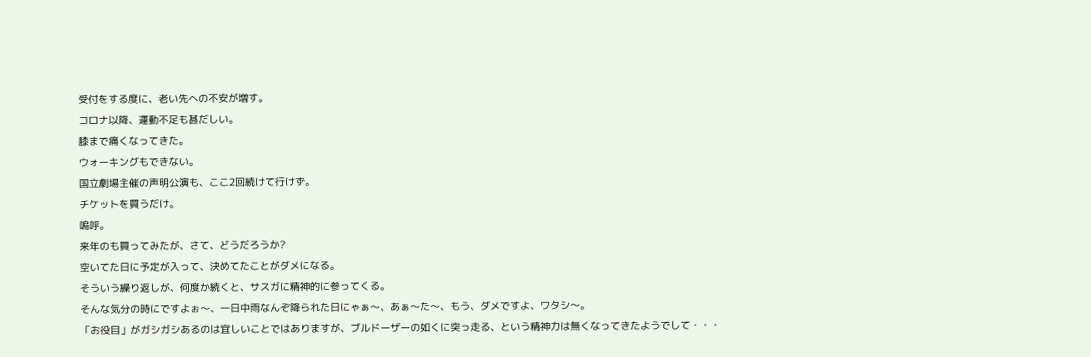受付をする度に、老い先への不安が増す。
コロナ以降、運動不足も甚だしい。
膝まで痛くなってきた。
ウォーキングもできない。
国立劇場主催の声明公演も、ここ2回続けて行けず。
チケットを買うだけ。
嗚呼。
来年のも買ってみたが、さて、どうだろうか?
空いてた日に予定が入って、決めてたことがダメになる。
そういう繰り返しが、何度か続くと、サスガに精神的に参ってくる。
そんな気分の時にですよぉ〜、一日中雨なんぞ降られた日にゃぁ〜、あぁ〜た〜、もう、ダメですよ、ワタシ〜。
「お役目」がガシガシあるのは宜しいことではありますが、ブルドーザーの如くに突っ走る、という精神力は無くなってきたようでして・・・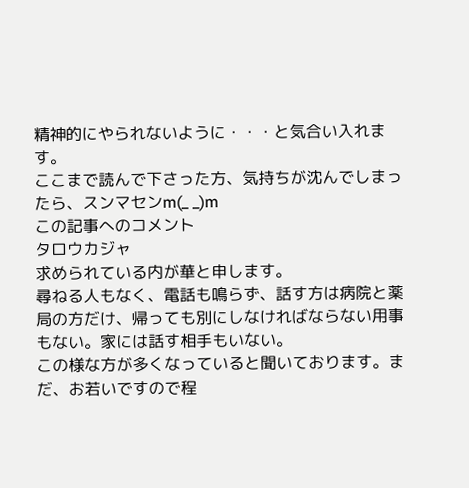精神的にやられないように・・・と気合い入れます。
ここまで読んで下さった方、気持ちが沈んでしまったら、スンマセンm(_ _)m
この記事へのコメント
タロウカジャ
求められている内が華と申します。
尋ねる人もなく、電話も鳴らず、話す方は病院と薬局の方だけ、帰っても別にしなければならない用事もない。家には話す相手もいない。
この様な方が多くなっていると聞いております。まだ、お若いですので程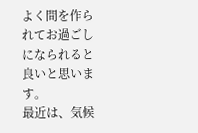よく間を作られてお過ごしになられると良いと思います。
最近は、気候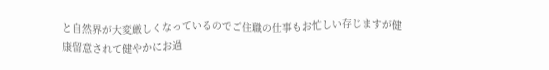と自然界が大変厳しくなっているのでご住職の仕事もお忙しい存じますが健康留意されて健やかにお過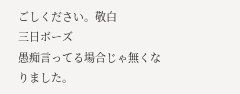ごしください。敬白
三日ボーズ
愚痴言ってる場合じゃ無くなりました。